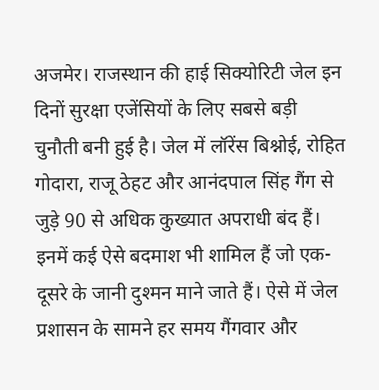अजमेर। राजस्थान की हाई सिक्योरिटी जेल इन दिनों सुरक्षा एजेंसियों के लिए सबसे बड़ी चुनौती बनी हुई है। जेल में लॉरेंस बिश्नोई, रोहित गोदारा, राजू ठेहट और आनंदपाल सिंह गैंग से जुड़े 90 से अधिक कुख्यात अपराधी बंद हैं। इनमें कई ऐसे बदमाश भी शामिल हैं जो एक-दूसरे के जानी दुश्मन माने जाते हैं। ऐसे में जेल प्रशासन के सामने हर समय गैंगवार और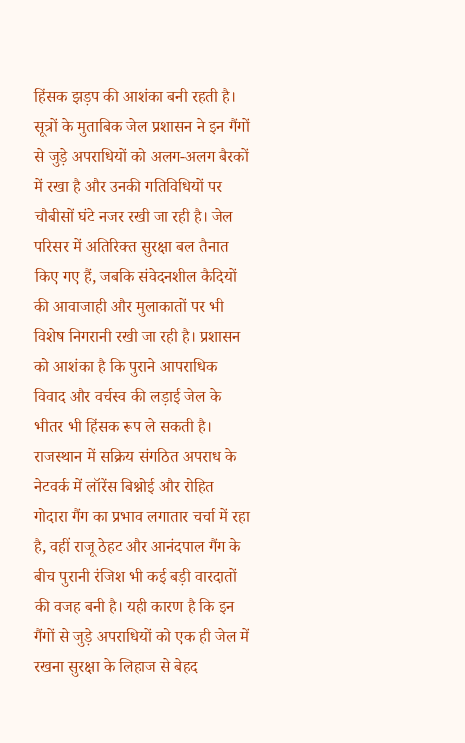हिंसक झड़प की आशंका बनी रहती है।
सूत्रों के मुताबिक जेल प्रशासन ने इन गैंगों से जुड़े अपराधियों को अलग-अलग बैरकों में रखा है और उनकी गतिविधियों पर चौबीसों घंटे नजर रखी जा रही है। जेल परिसर में अतिरिक्त सुरक्षा बल तैनात किए गए हैं, जबकि संवेदनशील कैदियों की आवाजाही और मुलाकातों पर भी विशेष निगरानी रखी जा रही है। प्रशासन को आशंका है कि पुराने आपराधिक विवाद और वर्चस्व की लड़ाई जेल के भीतर भी हिंसक रूप ले सकती है।
राजस्थान में सक्रिय संगठित अपराध के नेटवर्क में लॉरेंस बिश्नोई और रोहित गोदारा गैंग का प्रभाव लगातार चर्चा में रहा है, वहीं राजू ठेहट और आनंदपाल गैंग के बीच पुरानी रंजिश भी कई बड़ी वारदातों की वजह बनी है। यही कारण है कि इन गैंगों से जुड़े अपराधियों को एक ही जेल में रखना सुरक्षा के लिहाज से बेहद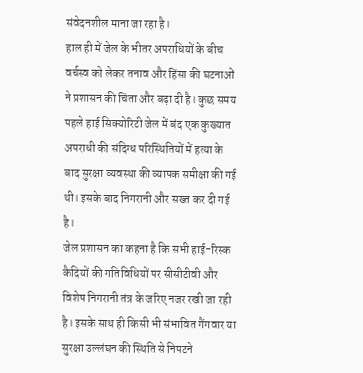संवेदनशील माना जा रहा है।
हाल ही में जेल के भीतर अपराधियों के बीच वर्चस्व को लेकर तनाव और हिंसा की घटनाओं ने प्रशासन की चिंता और बढ़ा दी है। कुछ समय पहले हाई सिक्योरिटी जेल में बंद एक कुख्यात अपराधी की संदिग्ध परिस्थितियों में हत्या के बाद सुरक्षा व्यवस्था की व्यापक समीक्षा की गई थी। इसके बाद निगरानी और सख्त कर दी गई है।
जेल प्रशासन का कहना है कि सभी हाई-रिस्क कैदियों की गतिविधियों पर सीसीटीवी और विशेष निगरानी तंत्र के जरिए नजर रखी जा रही है। इसके साथ ही किसी भी संभावित गैंगवार या सुरक्षा उल्लंघन की स्थिति से निपटने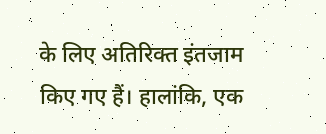के लिए अतिरिक्त इंतजाम किए गए हैं। हालांकि, एक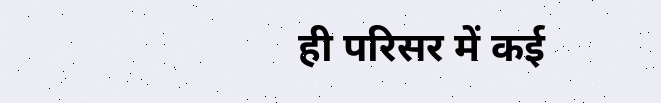ही परिसर में कई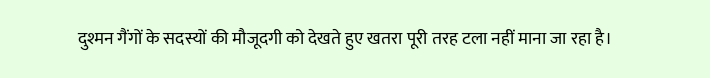दुश्मन गैंगों के सदस्यों की मौजूदगी को देखते हुए खतरा पूरी तरह टला नहीं माना जा रहा है।